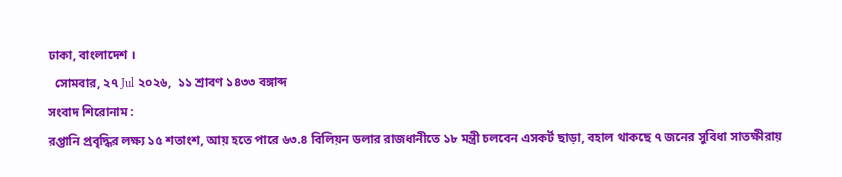ঢাকা, বাংলাদেশ ।
  সোমবার, ২৭ Jul ২০২৬,  ১১ শ্রাবণ ১৪৩৩ বঙ্গাব্দ
সংবাদ শিরোনাম :
রপ্তানি প্রবৃদ্ধির লক্ষ্য ১৫ শতাংশ, আয় হতে পারে ৬৩.৪ বিলিয়ন ডলার রাজধানীতে ১৮ মন্ত্রী চলবেন এসকর্ট ছাড়া, বহাল থাকছে ৭ জনের সুবিধা সাতক্ষীরায়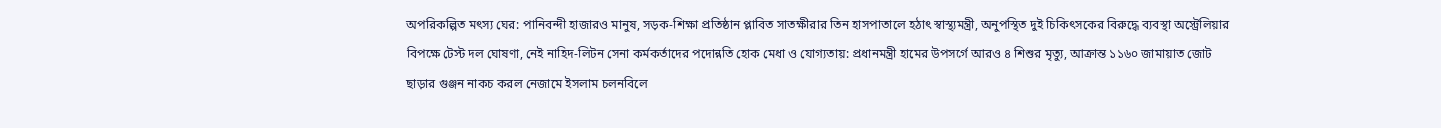অপরিকল্পিত মৎস্য ঘের: পানিবন্দী হাজারও মানুষ, সড়ক-শিক্ষা প্রতিষ্ঠান প্লাবিত সাতক্ষীরার তিন হাসপাতালে হঠাৎ স্বাস্থ্যমন্ত্রী, অনুপস্থিত দুই চিকিৎসকের বিরুদ্ধে ব্যবস্থা অস্ট্রেলিয়ার বিপক্ষে টেস্ট দল ঘোষণা, নেই নাহিদ-লিটন সেনা কর্মকর্তাদের পদোন্নতি হোক মেধা ও যোগ্যতায়: প্রধানমন্ত্রী হামের উপসর্গে আরও ৪ শিশুর মৃত্যু, আক্রান্ত ১১৬০ জামায়াত জোট ছাড়ার গুঞ্জন নাকচ করল নেজামে ইসলাম চলনবিলে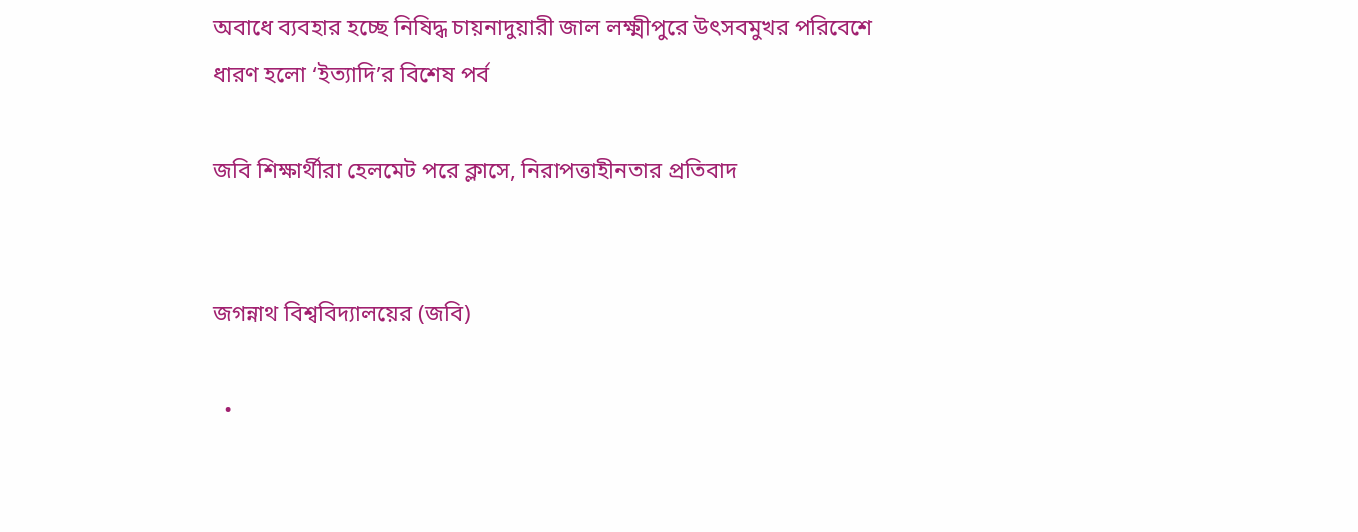অবাধে ব্যবহার হচ্ছে নিষিদ্ধ চায়নাদুয়ারী জাল লক্ষ্মীপুরে উৎসবমুখর পরিবেশে ধারণ হলো ‘ইত্যাদি’র বিশেষ পর্ব

জবি শিক্ষার্থীরা হেলমেট পরে ক্লাসে, নিরাপত্তাহীনতার প্রতিবাদ


জগন্নাথ বিশ্ববিদ্যালয়ের (জবি)

  •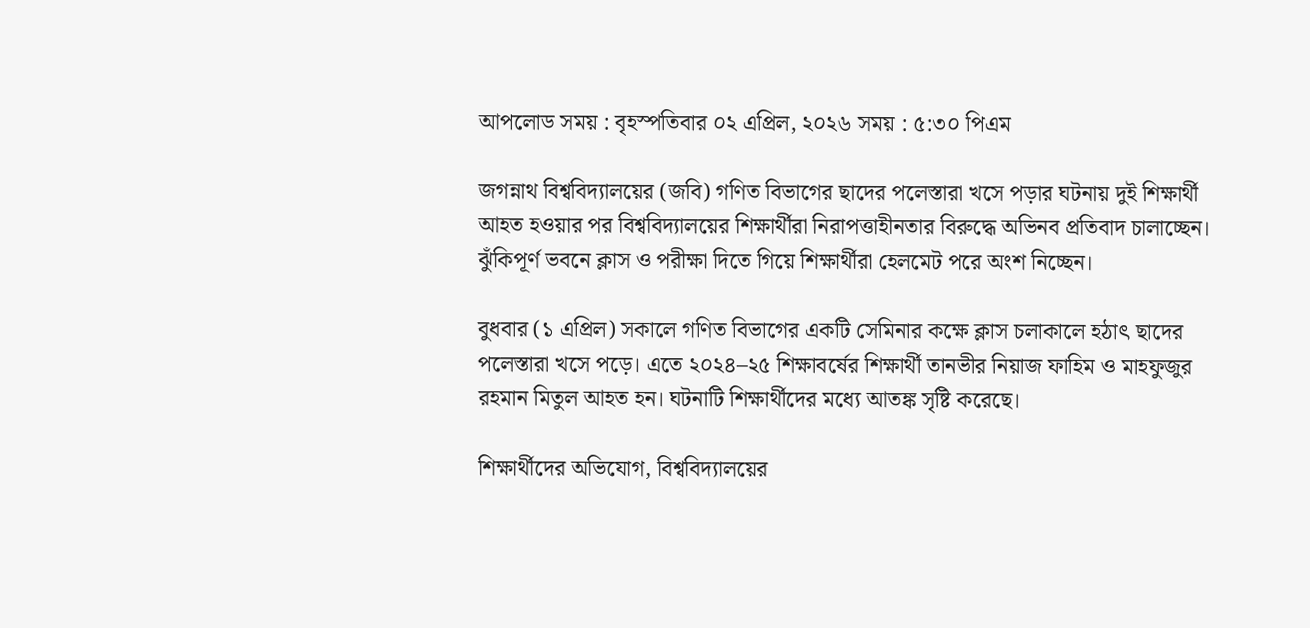আপলোড সময় : বৃহস্পতিবার ০২ এপ্রিল, ২০২৬ সময় : ৫:৩০ পিএম

জগন্নাথ বিশ্ববিদ্যালয়ের (জবি) গণিত বিভাগের ছাদের পলেস্তারা খসে পড়ার ঘটনায় দুই শিক্ষার্থী আহত হওয়ার পর বিশ্ববিদ্যালয়ের শিক্ষার্থীরা নিরাপত্তাহীনতার বিরুদ্ধে অভিনব প্রতিবাদ চালাচ্ছেন। ঝুঁকিপূর্ণ ভবনে ক্লাস ও পরীক্ষা দিতে গিয়ে শিক্ষার্থীরা হেলমেট পরে অংশ নিচ্ছেন।

বুধবার (১ এপ্রিল) সকালে গণিত বিভাগের একটি সেমিনার কক্ষে ক্লাস চলাকালে হঠাৎ ছাদের পলেস্তারা খসে পড়ে। এতে ২০২৪–২৫ শিক্ষাবর্ষের শিক্ষার্থী তানভীর নিয়াজ ফাহিম ও মাহফুজুর রহমান মিতুল আহত হন। ঘটনাটি শিক্ষার্থীদের মধ্যে আতঙ্ক সৃষ্টি করেছে।

শিক্ষার্থীদের অভিযোগ, বিশ্ববিদ্যালয়ের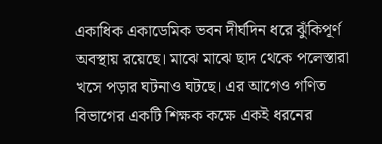একাধিক একাডেমিক ভবন দীর্ঘদিন ধরে ঝুঁকিপূর্ণ অবস্থায় রয়েছে। মাঝে মাঝে ছাদ থেকে পলেস্তারা খসে পড়ার ঘটনাও ঘটছে। এর আগেও গণিত বিভাগের একটি শিক্ষক কক্ষে একই ধরনের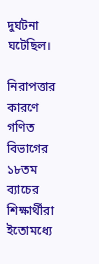দুর্ঘটনা ঘটেছিল।

নিরাপত্তার কারণে গণিত বিভাগের ১৮তম ব্যাচের শিক্ষার্থীরা ইতোমধ্যে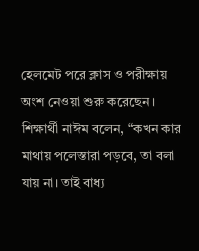হেলমেট পরে ক্লাস ও পরীক্ষায় অংশ নেওয়া শুরু করেছেন। শিক্ষার্থী নাঈম বলেন, “কখন কার মাথায় পলেস্তারা পড়বে, তা বলা যায় না। তাই বাধ্য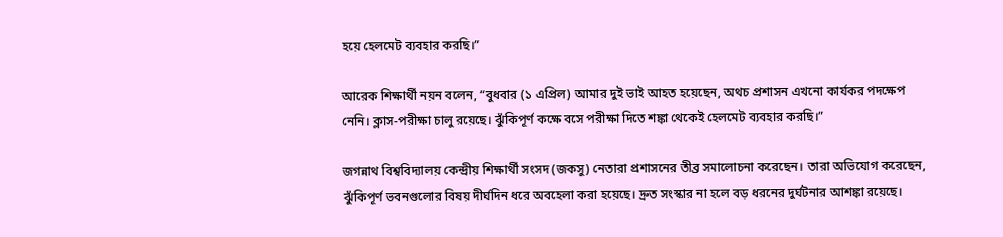হয়ে হেলমেট ব্যবহার করছি।”

আরেক শিক্ষার্থী নয়ন বলেন, “বুধবার (১ এপ্রিল) আমার দুই ভাই আহত হয়েছেন, অথচ প্রশাসন এখনো কার্যকর পদক্ষেপ নেনি। ক্লাস-পরীক্ষা চালু রয়েছে। ঝুঁকিপূর্ণ কক্ষে বসে পরীক্ষা দিতে শঙ্কা থেকেই হেলমেট ব্যবহার করছি।”

জগন্নাথ বিশ্ববিদ্যালয় কেন্দ্রীয় শিক্ষার্থী সংসদ (জকসু) নেতারা প্রশাসনের তীব্র সমালোচনা করেছেন। তারা অভিযোগ করেছেন, ঝুঁকিপূর্ণ ভবনগুলোর বিষয় দীর্ঘদিন ধরে অবহেলা করা হয়েছে। দ্রুত সংস্কার না হলে বড় ধরনের দুর্ঘটনার আশঙ্কা রয়েছে।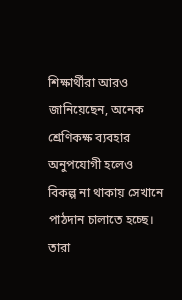শিক্ষার্থীরা আরও জানিয়েছেন, অনেক শ্রেণিকক্ষ ব্যবহার অনুপযোগী হলেও বিকল্প না থাকায় সেখানে পাঠদান চালাতে হচ্ছে। তারা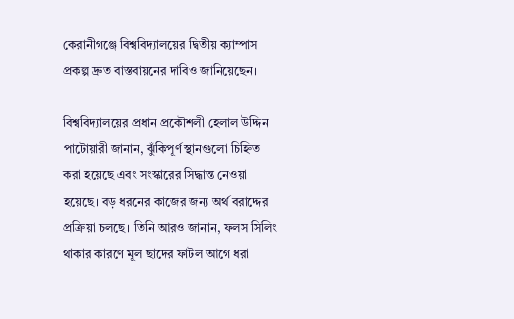কেরানীগঞ্জে বিশ্ববিদ্যালয়ের দ্বিতীয় ক্যাম্পাস প্রকল্প দ্রুত বাস্তবায়নের দাবিও জানিয়েছেন।

বিশ্ববিদ্যালয়ের প্রধান প্রকৌশলী হেলাল উদ্দিন পাটোয়ারী জানান, ঝুঁকিপূর্ণ স্থানগুলো চিহ্নিত করা হয়েছে এবং সংস্কারের সিদ্ধান্ত নেওয়া হয়েছে। বড় ধরনের কাজের জন্য অর্থ বরাদ্দের প্রক্রিয়া চলছে। তিনি আরও জানান, ফলস সিলিং থাকার কারণে মূল ছাদের ফাটল আগে ধরা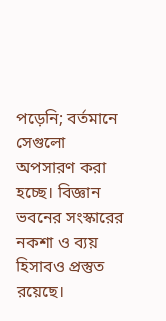পড়েনি; বর্তমানে সেগুলো অপসারণ করা হচ্ছে। বিজ্ঞান ভবনের সংস্কারের নকশা ও ব্যয় হিসাবও প্রস্তুত রয়েছে।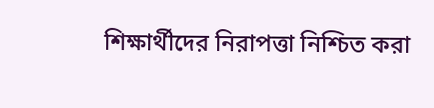শিক্ষার্থীদের নিরাপত্তা নিশ্চিত করা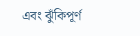এবং ঝুঁকিপূর্ণ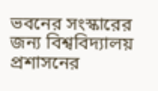ভবনের সংস্কারের জন্য বিশ্ববিদ্যালয় প্রশাসনের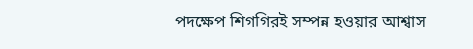পদক্ষেপ শিগগিরই সম্পন্ন হওয়ার আশ্বাস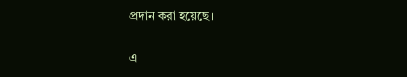প্রদান করা হয়েছে।


এ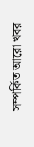সম্পর্কিত আরো খবর